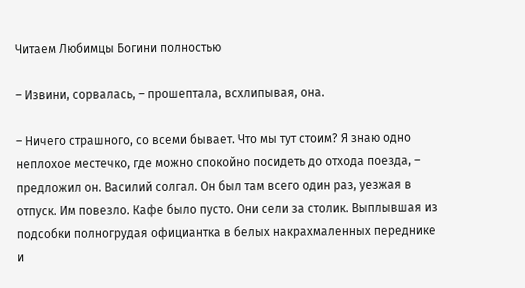Читаем Любимцы Богини полностью

– Извини, сорвалась, – прошептала, всхлипывая, она.

– Ничего страшного, со всеми бывает. Что мы тут стоим? Я знаю одно неплохое местечко, где можно спокойно посидеть до отхода поезда, – предложил он. Василий солгал. Он был там всего один раз, уезжая в отпуск. Им повезло. Кафе было пусто. Они сели за столик. Выплывшая из подсобки полногрудая официантка в белых накрахмаленных переднике и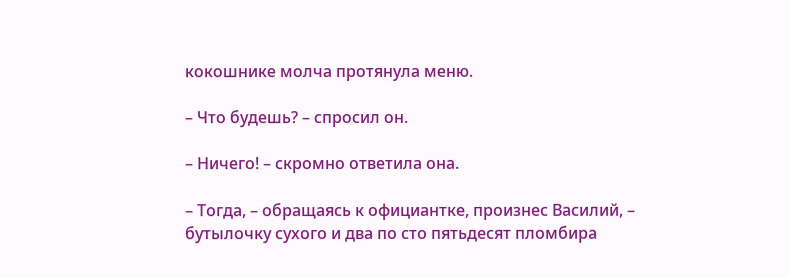кокошнике молча протянула меню.

– Что будешь? – спросил он.

– Ничего! – скромно ответила она.

– Тогда, – обращаясь к официантке, произнес Василий, – бутылочку сухого и два по сто пятьдесят пломбира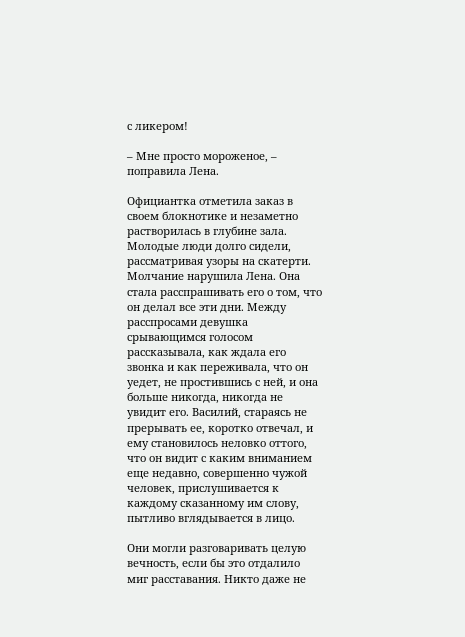с ликером!

– Мне просто мороженое, – поправила Лена.

Официантка отметила заказ в своем блокнотике и незаметно растворилась в глубине зала. Молодые люди долго сидели, рассматривая узоры на скатерти. Молчание нарушила Лена. Она стала расспрашивать его о том, что он делал все эти дни. Между расспросами девушка срывающимся голосом рассказывала, как ждала его звонка и как переживала, что он уедет, не простившись с ней, и она больше никогда, никогда не увидит его. Василий, стараясь не прерывать ее, коротко отвечал, и ему становилось неловко оттого, что он видит с каким вниманием еще недавно, совершенно чужой человек, прислушивается к каждому сказанному им слову, пытливо вглядывается в лицо.

Они могли разговаривать целую вечность, если бы это отдалило миг расставания. Никто даже не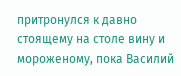притронулся к давно стоящему на столе вину и мороженому, пока Василий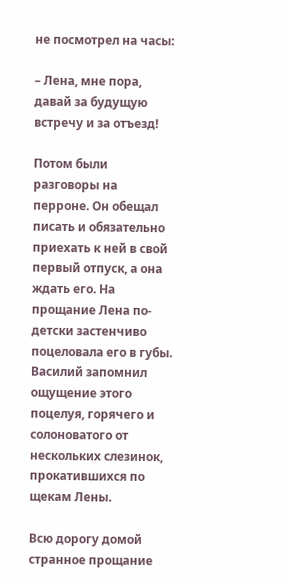не посмотрел на часы:

– Лена, мне пора, давай за будущую встречу и за отъезд!

Потом были разговоры на перроне. Он обещал писать и обязательно приехать к ней в свой первый отпуск, а она ждать его. На прощание Лена по-детски застенчиво поцеловала его в губы. Василий запомнил ощущение этого поцелуя, горячего и солоноватого от нескольких слезинок, прокатившихся по щекам Лены.

Всю дорогу домой странное прощание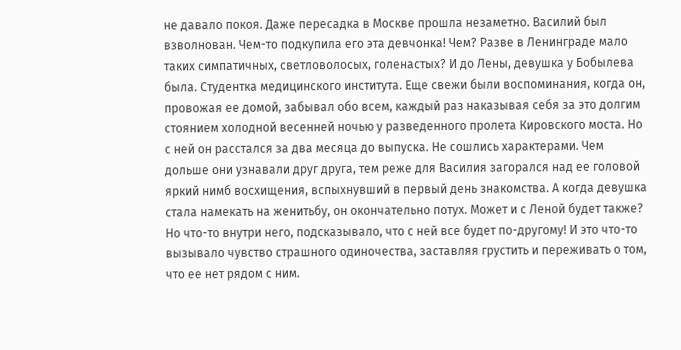не давало покоя. Даже пересадка в Москве прошла незаметно. Василий был взволнован. Чем-то подкупила его эта девчонка! Чем? Разве в Ленинграде мало таких симпатичных, светловолосых, голенастых? И до Лены, девушка у Бобылева была. Студентка медицинского института. Еще свежи были воспоминания, когда он, провожая ее домой, забывал обо всем, каждый раз наказывая себя за это долгим стоянием холодной весенней ночью у разведенного пролета Кировского моста. Но с ней он расстался за два месяца до выпуска. Не сошлись характерами. Чем дольше они узнавали друг друга, тем реже для Василия загорался над ее головой яркий нимб восхищения, вспыхнувший в первый день знакомства. А когда девушка стала намекать на женитьбу, он окончательно потух. Может и с Леной будет также? Но что-то внутри него, подсказывало, что с ней все будет по-другому! И это что-то вызывало чувство страшного одиночества, заставляя грустить и переживать о том, что ее нет рядом с ним.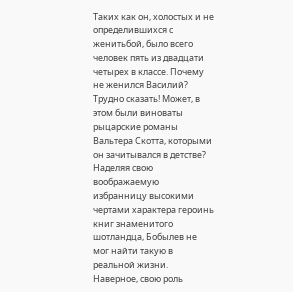Таких как он, холостых и не определившихся с женитьбой, было всего человек пять из двадцати четырех в классе. Почему не женился Василий? Трудно сказать! Может, в этом были виноваты рыцарские романы Вальтера Скотта, которыми он зачитывался в детстве? Наделяя свою воображаемую избранницу высокими чертами характера героинь книг знаменитого шотландца, Бобылев не мог найти такую в реальной жизни. Наверное, свою роль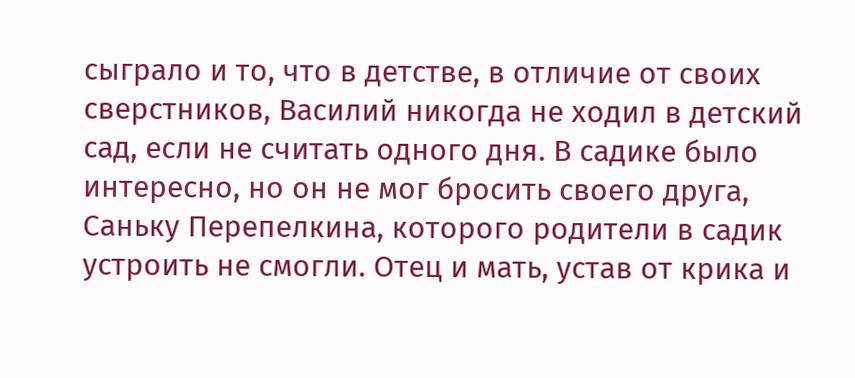сыграло и то, что в детстве, в отличие от своих сверстников, Василий никогда не ходил в детский сад, если не считать одного дня. В садике было интересно, но он не мог бросить своего друга, Саньку Перепелкина, которого родители в садик устроить не смогли. Отец и мать, устав от крика и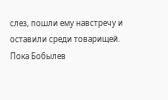слез, пошли ему навстречу и оставили среди товарищей. Пока Бобылев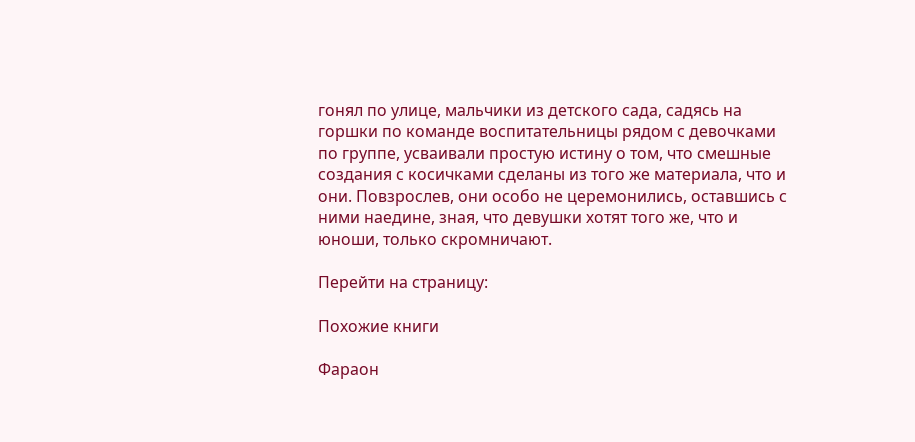гонял по улице, мальчики из детского сада, садясь на горшки по команде воспитательницы рядом с девочками по группе, усваивали простую истину о том, что смешные создания с косичками сделаны из того же материала, что и они. Повзрослев, они особо не церемонились, оставшись с ними наедине, зная, что девушки хотят того же, что и юноши, только скромничают.

Перейти на страницу:

Похожие книги

Фараон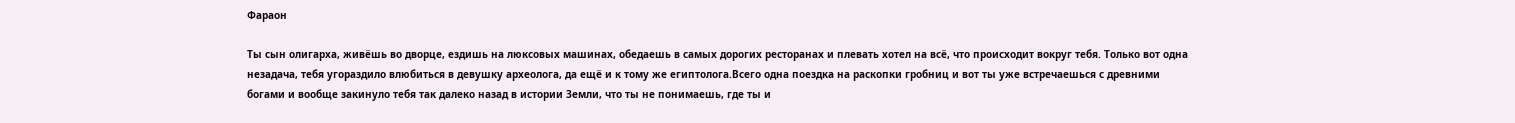Фараон

Ты сын олигарха, живёшь во дворце, ездишь на люксовых машинах, обедаешь в самых дорогих ресторанах и плевать хотел на всё, что происходит вокруг тебя. Только вот одна незадача, тебя угораздило влюбиться в девушку археолога, да ещё и к тому же египтолога.Всего одна поездка на раскопки гробниц и вот ты уже встречаешься с древними богами и вообще закинуло тебя так далеко назад в истории Земли, что ты не понимаешь, где ты и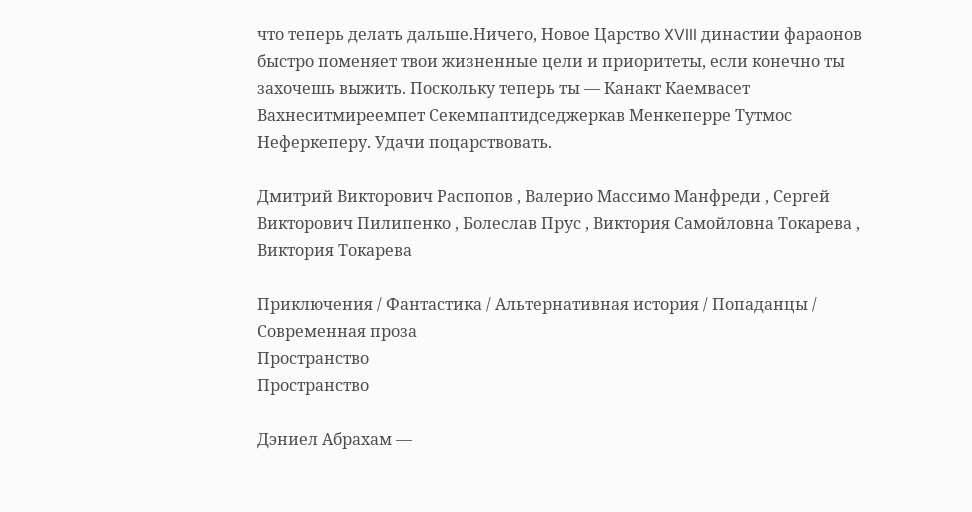что теперь делать дальше.Ничего, Новое Царство XVIII династии фараонов быстро поменяет твои жизненные цели и приоритеты, если конечно ты захочешь выжить. Поскольку теперь ты — Канакт Каемвасет Вахнеситмиреемпет Секемпаптидседжеркав Менкеперре Тутмос Неферкеперу. Удачи поцарствовать.

Дмитрий Викторович Распопов , Валерио Массимо Манфреди , Сергей Викторович Пилипенко , Болеслав Прус , Виктория Самойловна Токарева , Виктория Токарева

Приключения / Фантастика / Альтернативная история / Попаданцы / Современная проза
Пространство
Пространство

Дэниел Абрахам —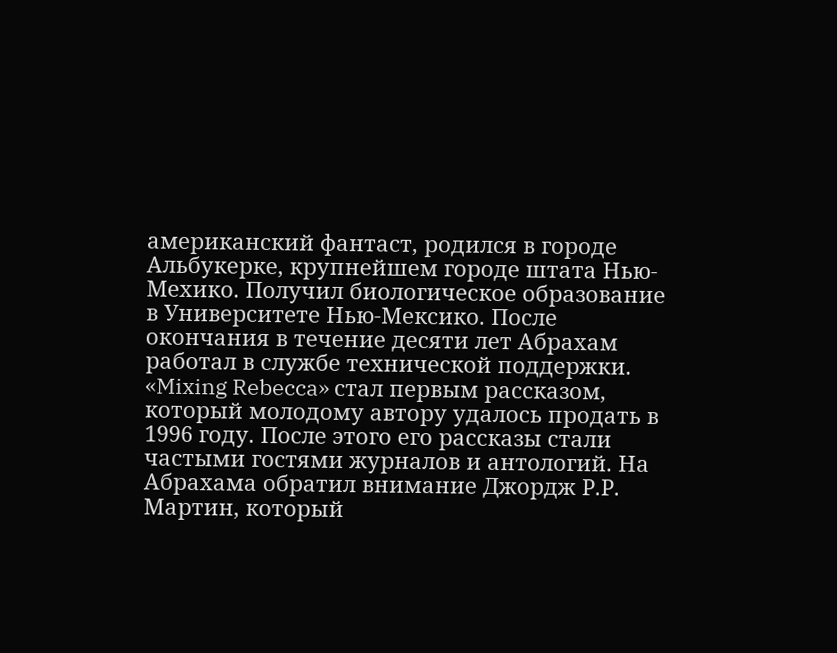американский фантаст, родился в городе Альбукерке, крупнейшем городе штата Нью-Мехико. Получил биологическое образование в Университете Нью-Мексико. После окончания в течение десяти лет Абрахам работал в службе технической поддержки. «Mixing Rebecca» стал первым рассказом, который молодому автору удалось продать в 1996 году. После этого его рассказы стали частыми гостями журналов и антологий. На Абрахама обратил внимание Джордж Р.Р. Мартин, который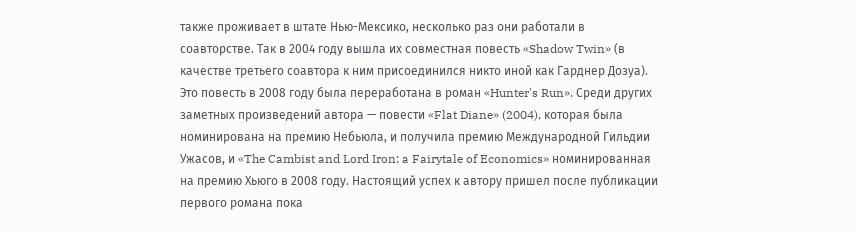также проживает в штате Нью-Мексико, несколько раз они работали в соавторстве. Так в 2004 году вышла их совместная повесть «Shadow Twin» (в качестве третьего соавтора к ним присоединился никто иной как Гарднер Дозуа). Это повесть в 2008 году была переработана в роман «Hunter's Run». Среди других заметных произведений автора — повести «Flat Diane» (2004), которая была номинирована на премию Небьюла, и получила премию Международной Гильдии Ужасов, и «The Cambist and Lord Iron: a Fairytale of Economics» номинированная на премию Хьюго в 2008 году. Настоящий успех к автору пришел после публикации первого романа пока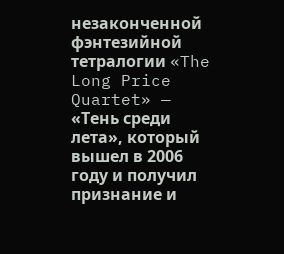незаконченной фэнтезийной тетралогии «The Long Price Quartet» — «Тень среди лета», который вышел в 2006 году и получил признание и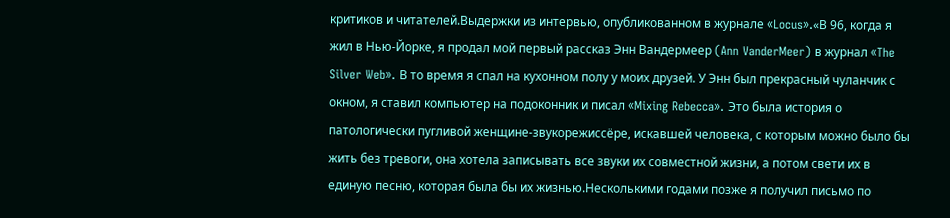критиков и читателей.Выдержки из интервью, опубликованном в журнале «Locus».«В 96, когда я жил в Нью-Йорке, я продал мой первый рассказ Энн Вандермеер (Ann VanderMeer) в журнал «The Silver Web». В то время я спал на кухонном полу у моих друзей. У Энн был прекрасный чуланчик с окном, я ставил компьютер на подоконник и писал «Mixing Rebecca». Это была история о патологически пугливой женщине-звукорежиссёре, искавшей человека, с которым можно было бы жить без тревоги, она хотела записывать все звуки их совместной жизни, а потом свети их в единую песню, которая была бы их жизнью.Несколькими годами позже я получил письмо по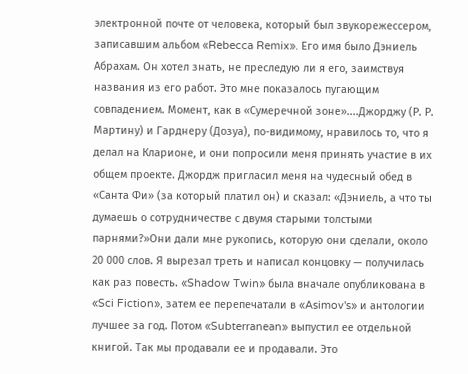электронной почте от человека, который был звукорежессером, записавшим альбом «Rebecca Remix». Его имя было Дэниель Абрахам. Он хотел знать, не преследую ли я его, заимствуя названия из его работ. Это мне показалось пугающим совпадением. Момент, как в «Сумеречной зоне»....Джорджу (Р. Р. Мартину) и Гарднеру (Дозуа), по-видимому, нравилось то, что я делал на Кларионе, и они попросили меня принять участие в их общем проекте. Джордж пригласил меня на чудесный обед в «Санта Фи» (за который платил он) и сказал: «Дэниель, а что ты думаешь о сотрудничестве с двумя старыми толстыми парнями?»Они дали мне рукопись, которую они сделали, около 20 000 слов. Я вырезал треть и написал концовку — получилась как раз повесть. «Shadow Twin» была вначале опубликована в «Sci Fiction», затем ее перепечатали в «Asimov's» и антологии лучшее за год. Потом «Subterranean» выпустил ее отдельной книгой. Так мы продавали ее и продавали. Это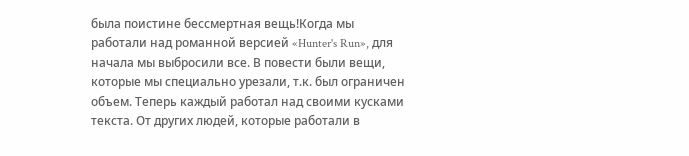была поистине бессмертная вещь!Когда мы работали над романной версией «Hunter's Run», для начала мы выбросили все. В повести были вещи, которые мы специально урезали, т.к. был ограничен объем. Теперь каждый работал над своими кусками текста. От других людей, которые работали в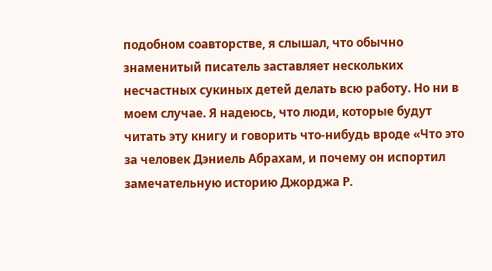подобном соавторстве, я слышал, что обычно знаменитый писатель заставляет нескольких несчастных сукиных детей делать всю работу. Но ни в моем случае. Я надеюсь, что люди, которые будут читать эту книгу и говорить что-нибудь вроде «Что это за человек Дэниель Абрахам, и почему он испортил замечательную историю Джорджа Р.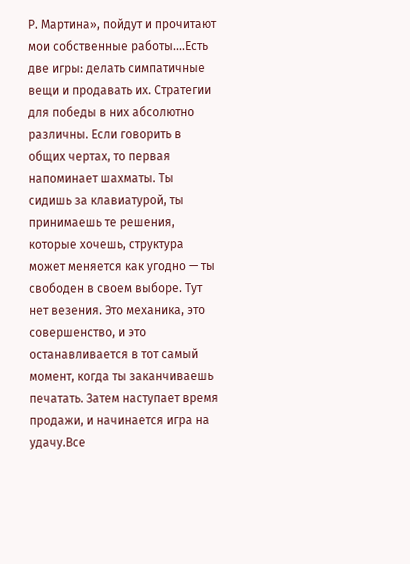Р. Мартина», пойдут и прочитают мои собственные работы....Есть две игры: делать симпатичные вещи и продавать их. Стратегии для победы в них абсолютно различны. Если говорить в общих чертах, то первая напоминает шахматы. Ты сидишь за клавиатурой, ты принимаешь те решения, которые хочешь, структура может меняется как угодно — ты свободен в своем выборе. Тут нет везения. Это механика, это совершенство, и это останавливается в тот самый момент, когда ты заканчиваешь печатать. Затем наступает время продажи, и начинается игра на удачу.Все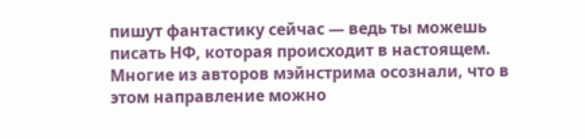пишут фантастику сейчас — ведь ты можешь писать НФ, которая происходит в настоящем. Многие из авторов мэйнстрима осознали, что в этом направление можно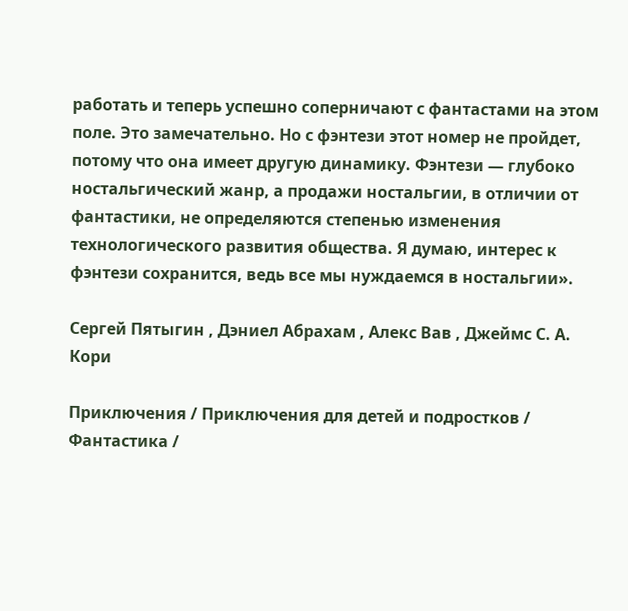работать и теперь успешно соперничают с фантастами на этом поле. Это замечательно. Но с фэнтези этот номер не пройдет, потому что она имеет другую динамику. Фэнтези — глубоко ностальгический жанр, а продажи ностальгии, в отличии от фантастики, не определяются степенью изменения технологического развития общества. Я думаю, интерес к фэнтези сохранится, ведь все мы нуждаемся в ностальгии».

Сергей Пятыгин , Дэниел Абрахам , Алекс Вав , Джеймс С. А. Кори

Приключения / Приключения для детей и подростков / Фантастика /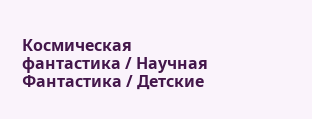Космическая фантастика / Научная Фантастика / Детские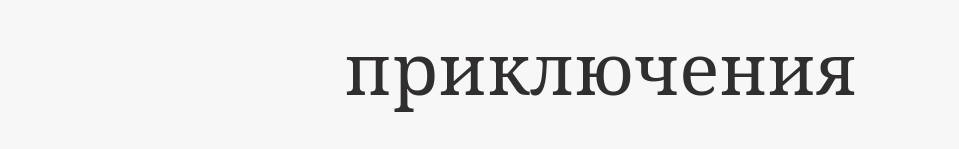приключения